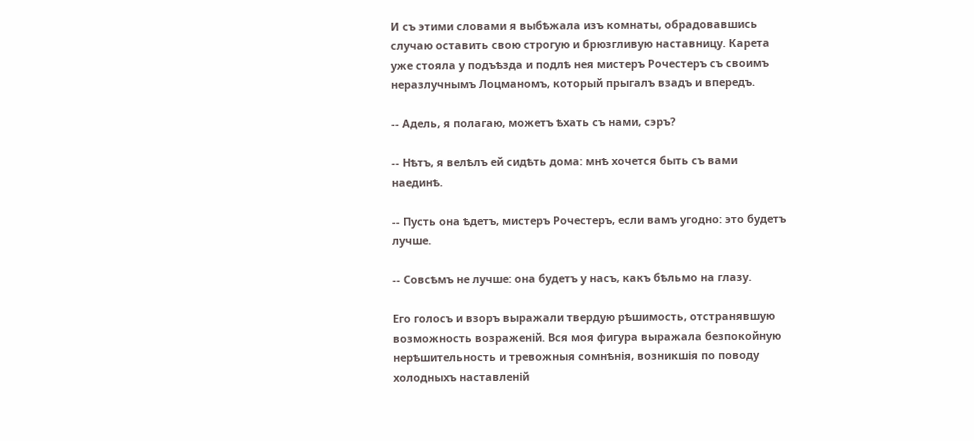И съ этими словами я выбѣжала изъ комнаты, обрадовавшись случаю оставить свою строгую и брюзгливую наставницу. Карета уже стояла у подъѣзда и подлѣ нея мистеръ Рочестеръ съ своимъ неразлучнымъ Лоцманомъ, который прыгалъ взадъ и впередъ.

-- Адель, я полагаю, можетъ ѣхать съ нами, сэръ?

-- Нѣтъ, я велѣлъ ей сидѣть дома: мнѣ хочется быть съ вами наединѣ.

-- Пусть она ѣдетъ, мистеръ Рочестеръ, если вамъ угодно: это будетъ лучше.

-- Совсѣмъ не лучше: она будетъ у насъ, какъ бѣльмо на глазу.

Его голосъ и взоръ выражали твердую рѣшимость, отстранявшую возможность возраженій. Вся моя фигура выражала безпокойную нерѣшительность и тревожныя сомнѣнія, возникшія по поводу холодныхъ наставленій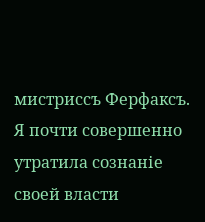мистриссъ Ферфаксъ. Я почти совершенно утратила сознаніе своей власти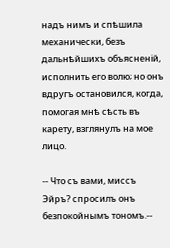надъ нимъ и спѣшила механически, безъ дальнѣйшихъ объясненій, исполнить его волю; но онъ вдругъ остановился, когда, помогая мнѣ сѣсть въ карету, взглянулъ на мое лицо.

-- Что съ вами, миссъ Эйръ? спросилъ онъ безпокойнымъ тономъ.--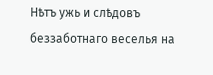Нѣтъ ужь и слѣдовъ беззаботнаго веселья на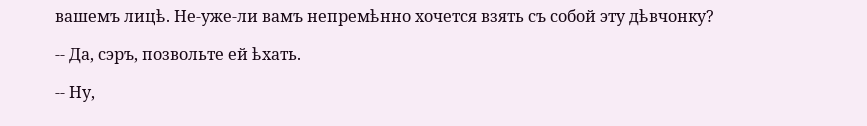вашемъ лицѣ. Не-уже-ли вамъ непремѣнно хочется взять съ собой эту дѣвчонку?

-- Да, сэръ, позвольте ей ѣхать.

-- Ну,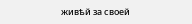живѣй за своей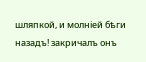шляпкой, и молніей бѣги назадъ! закричалъ онъ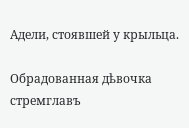Адели, стоявшей у крыльца.

Обрадованная дѣвочка стремглавъ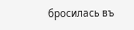бросилась въ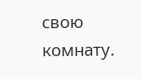свою комнату.